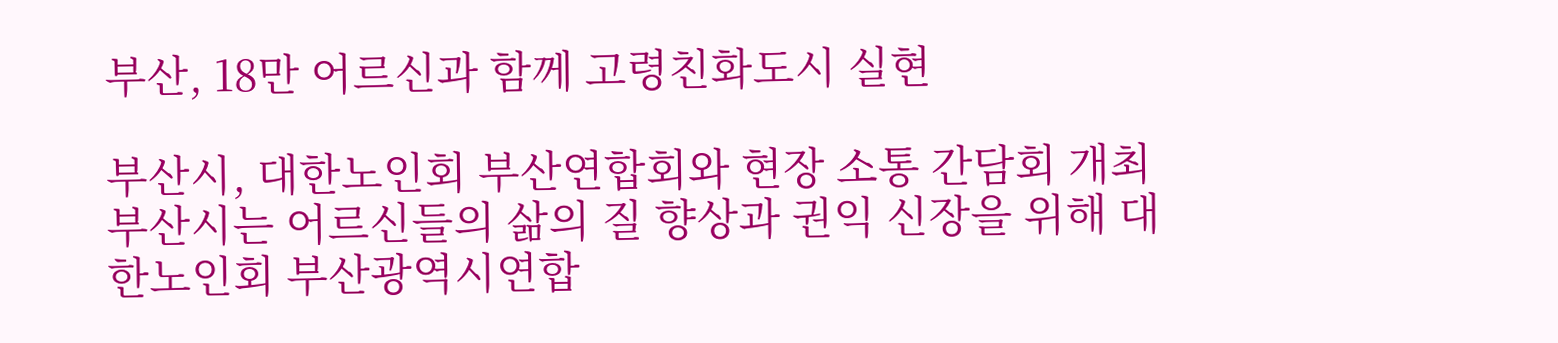부산, 18만 어르신과 함께 고령친화도시 실현

부산시, 대한노인회 부산연합회와 현장 소통 간담회 개최
부산시는 어르신들의 삶의 질 향상과 권익 신장을 위해 대한노인회 부산광역시연합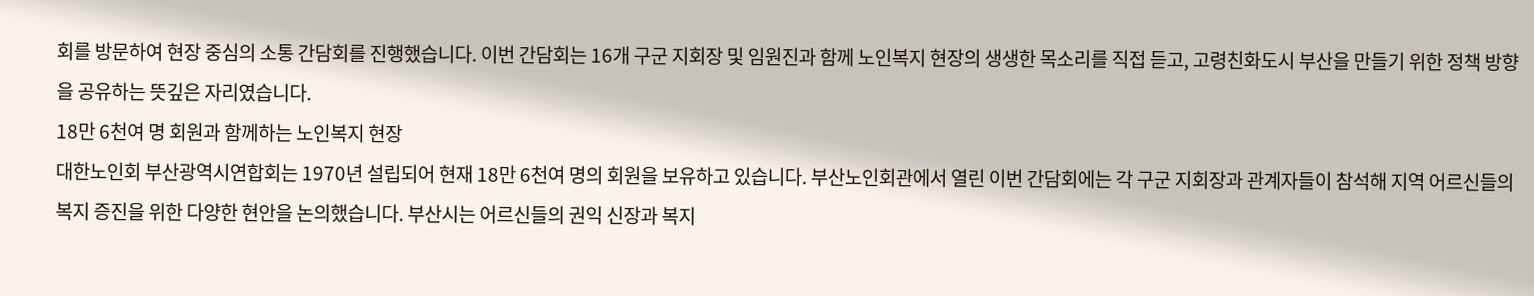회를 방문하여 현장 중심의 소통 간담회를 진행했습니다. 이번 간담회는 16개 구군 지회장 및 임원진과 함께 노인복지 현장의 생생한 목소리를 직접 듣고, 고령친화도시 부산을 만들기 위한 정책 방향을 공유하는 뜻깊은 자리였습니다.
18만 6천여 명 회원과 함께하는 노인복지 현장
대한노인회 부산광역시연합회는 1970년 설립되어 현재 18만 6천여 명의 회원을 보유하고 있습니다. 부산노인회관에서 열린 이번 간담회에는 각 구군 지회장과 관계자들이 참석해 지역 어르신들의 복지 증진을 위한 다양한 현안을 논의했습니다. 부산시는 어르신들의 권익 신장과 복지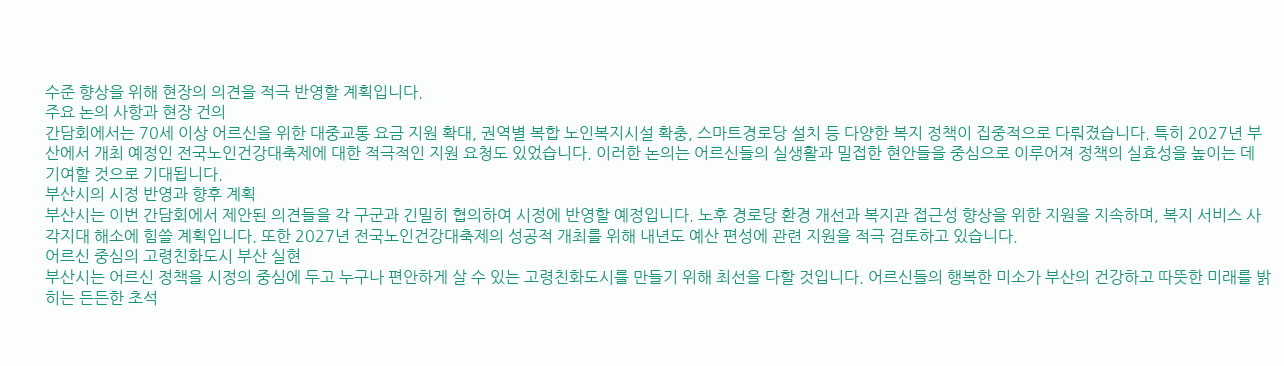수준 향상을 위해 현장의 의견을 적극 반영할 계획입니다.
주요 논의 사항과 현장 건의
간담회에서는 70세 이상 어르신을 위한 대중교통 요금 지원 확대, 권역별 복합 노인복지시설 확충, 스마트경로당 설치 등 다양한 복지 정책이 집중적으로 다뤄졌습니다. 특히 2027년 부산에서 개최 예정인 전국노인건강대축제에 대한 적극적인 지원 요청도 있었습니다. 이러한 논의는 어르신들의 실생활과 밀접한 현안들을 중심으로 이루어져 정책의 실효성을 높이는 데 기여할 것으로 기대됩니다.
부산시의 시정 반영과 향후 계획
부산시는 이번 간담회에서 제안된 의견들을 각 구군과 긴밀히 협의하여 시정에 반영할 예정입니다. 노후 경로당 환경 개선과 복지관 접근성 향상을 위한 지원을 지속하며, 복지 서비스 사각지대 해소에 힘쓸 계획입니다. 또한 2027년 전국노인건강대축제의 성공적 개최를 위해 내년도 예산 편성에 관련 지원을 적극 검토하고 있습니다.
어르신 중심의 고령친화도시 부산 실현
부산시는 어르신 정책을 시정의 중심에 두고 누구나 편안하게 살 수 있는 고령친화도시를 만들기 위해 최선을 다할 것입니다. 어르신들의 행복한 미소가 부산의 건강하고 따뜻한 미래를 밝히는 든든한 초석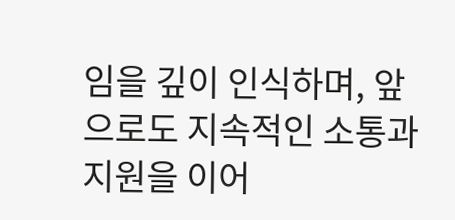임을 깊이 인식하며, 앞으로도 지속적인 소통과 지원을 이어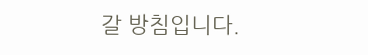갈 방침입니다.